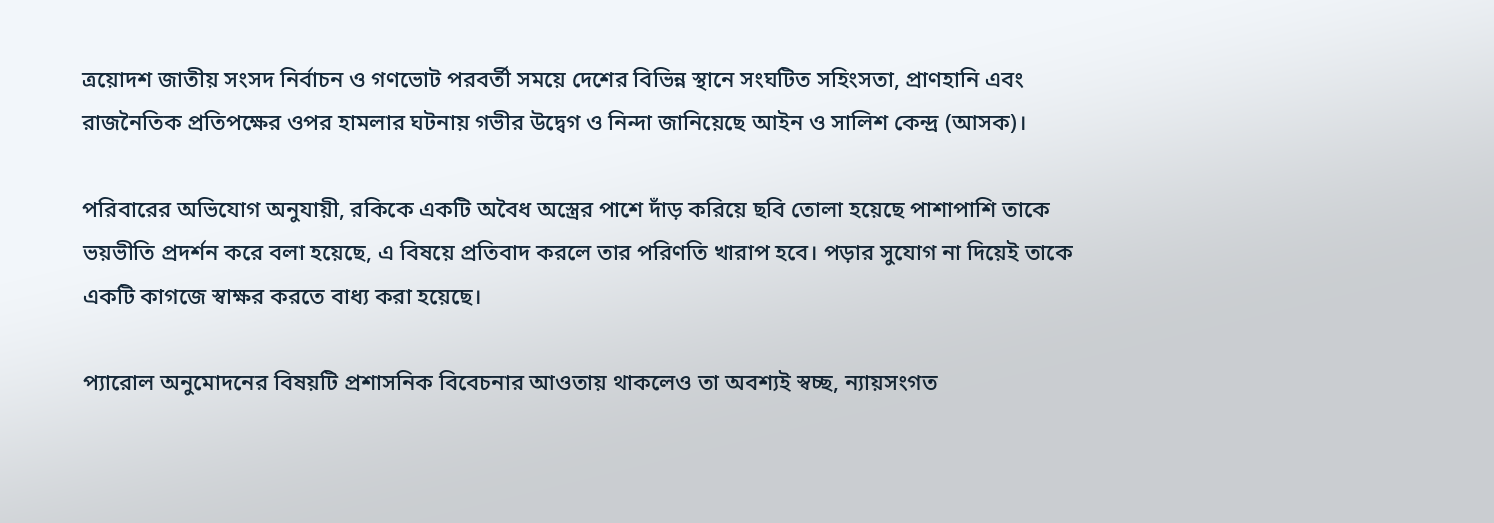ত্রয়োদশ জাতীয় সংসদ নির্বাচন ও গণভোট পরবর্তী সময়ে দেশের বিভিন্ন স্থানে সংঘটিত সহিংসতা, প্রাণহানি এবং রাজনৈতিক প্রতিপক্ষের ওপর হামলার ঘটনায় গভীর উদ্বেগ ও নিন্দা জানিয়েছে আইন ও সালিশ কেন্দ্র (আসক)।

পরিবারের অভিযোগ অনুযায়ী, রকিকে একটি অবৈধ অস্ত্রের পাশে দাঁড় করিয়ে ছবি তোলা হয়েছে পাশাপাশি তাকে ভয়ভীতি প্রদর্শন করে বলা হয়েছে, এ বিষয়ে প্রতিবাদ করলে তার পরিণতি খারাপ হবে। পড়ার সুযোগ না দিয়েই তাকে একটি কাগজে স্বাক্ষর করতে বাধ্য করা হয়েছে।

প্যারোল অনুমোদনের বিষয়টি প্রশাসনিক বিবেচনার আওতায় থাকলেও তা অবশ্যই স্বচ্ছ, ন্যায়সংগত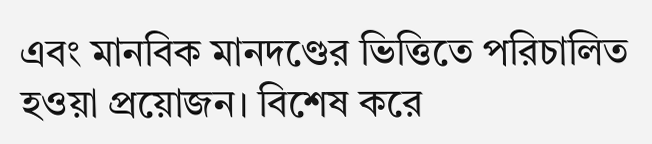এবং মানবিক মানদণ্ডের ভিত্তিতে পরিচালিত হওয়া প্রয়োজন। বিশেষ করে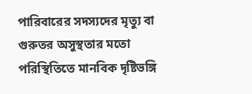পারিবারের সদস্যদের মৃত্যু বা গুরুতর অসুস্থতার মতো পরিস্থিতিতে মানবিক দৃষ্টিভঙ্গি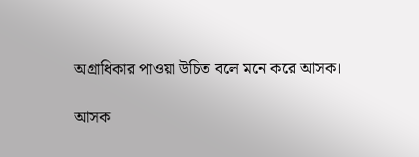অগ্রাধিকার পাওয়া উচিত বলে মনে করে আসক।

আসক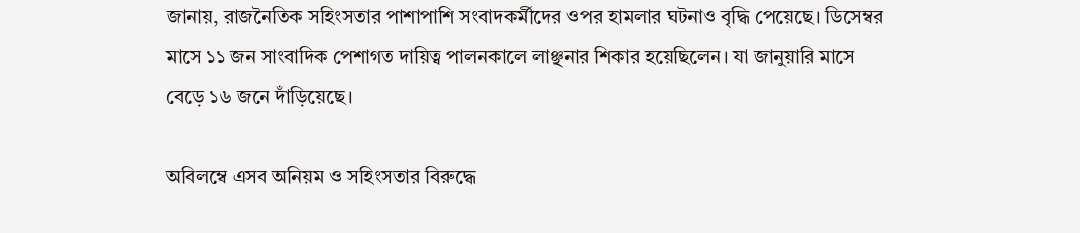জানায়, রাজনৈতিক সহিংসতার পাশাপাশি সংবাদকর্মীদের ওপর হামলার ঘটনাও বৃদ্ধি পেয়েছে। ডিসেম্বর মাসে ১১ জন সাংবাদিক পেশাগত দায়িত্ব পালনকালে লাঞ্ছনার শিকার হয়েছিলেন। যা জানুয়ারি মাসে বেড়ে ১৬ জনে দাঁড়িয়েছে।

অবিলম্বে এসব অনিয়ম ও সহিংসতার বিরুদ্ধে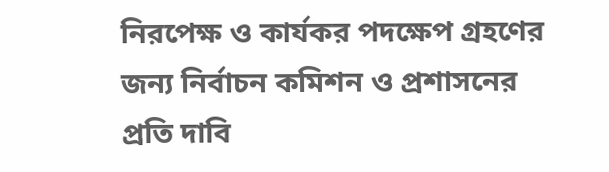নিরপেক্ষ ও কার্যকর পদক্ষেপ গ্রহণের জন্য নির্বাচন কমিশন ও প্রশাসনের প্রতি দাবি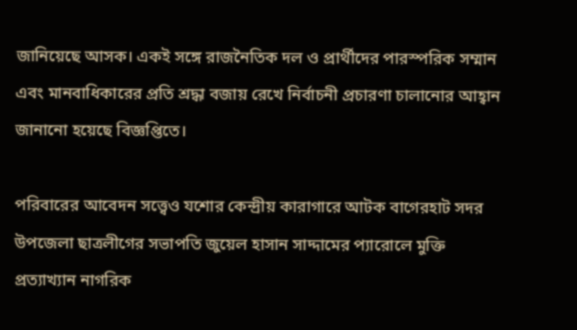জানিয়েছে আসক। একই সঙ্গে রাজনৈতিক দল ও প্রার্থীদের পারস্পরিক সম্মান এবং মানবাধিকারের প্রতি শ্রদ্ধা বজায় রেখে নির্বাচনী প্রচারণা চালানোর আহ্বান জানানো হয়েছে বিজ্ঞপ্তিতে।

পরিবারের আবেদন সত্ত্বেও যশোর কেন্দ্রীয় কারাগারে আটক বাগেরহাট সদর উপজেলা ছাত্রলীগের সভাপতি জুয়েল হাসান সাদ্দামের প্যারোলে মুক্তি প্রত্যাখ্যান নাগরিক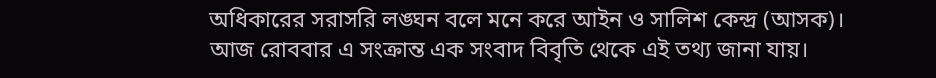অধিকারের সরাসরি লঙ্ঘন বলে মনে করে আইন ও সালিশ কেন্দ্র (আসক)। আজ রোববার এ সংক্রান্ত এক সংবাদ বিবৃতি থেকে এই তথ্য জানা যায়।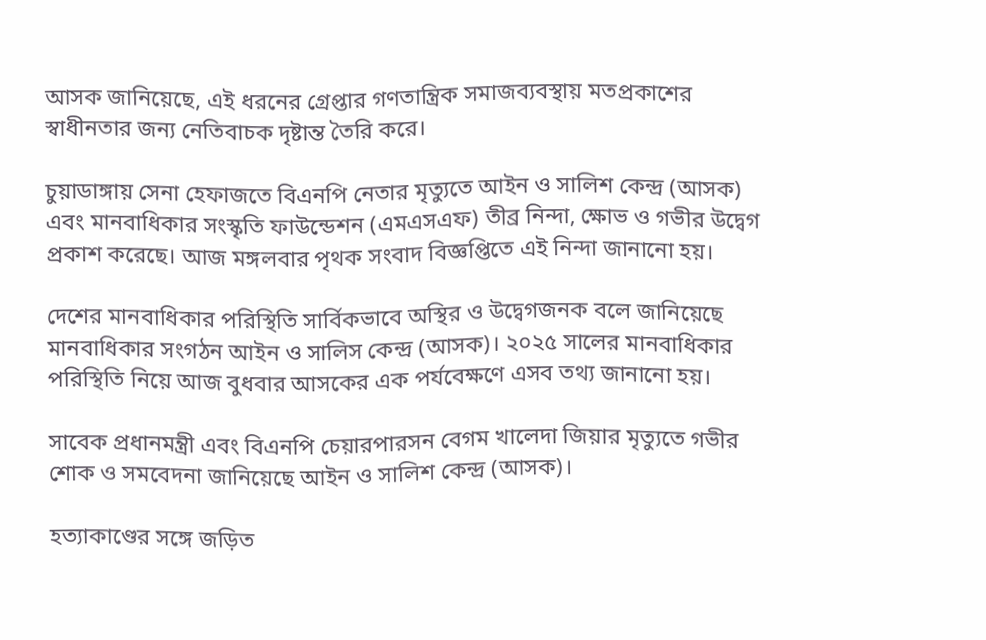আসক জানিয়েছে, এই ধরনের গ্রেপ্তার গণতান্ত্রিক সমাজব্যবস্থায় মতপ্রকাশের স্বাধীনতার জন্য নেতিবাচক দৃষ্টান্ত তৈরি করে।

চুয়াডাঙ্গায় সেনা হেফাজতে বিএনপি নেতার মৃত্যুতে আইন ও সালিশ কেন্দ্র (আসক) এবং মানবাধিকার সংস্কৃতি ফাউন্ডেশন (এমএসএফ) তীব্র নিন্দা, ক্ষোভ ও গভীর উদ্বেগ প্রকাশ করেছে। আজ মঙ্গলবার পৃথক সংবাদ বিজ্ঞপ্তিতে এই নিন্দা জানানো হয়।

দেশের মানবাধিকার পরিস্থিতি সার্বিকভাবে অস্থির ও উদ্বেগজনক বলে জানিয়েছে মানবাধিকার সংগঠন আইন ও সালিস কেন্দ্র (আসক)। ২০২৫ সালের মানবাধিকার পরিস্থিতি নিয়ে আজ বুধবার আসকের এক পর্যবেক্ষণে এসব তথ্য জানানো হয়।

সাবেক প্রধানমন্ত্রী এবং বিএনপি চেয়ারপারসন বেগম খালেদা জিয়ার মৃত্যুতে গভীর শোক ও সমবেদনা জানিয়েছে আইন ও সালিশ কেন্দ্র (আসক)।

হত্যাকাণ্ডের সঙ্গে জড়িত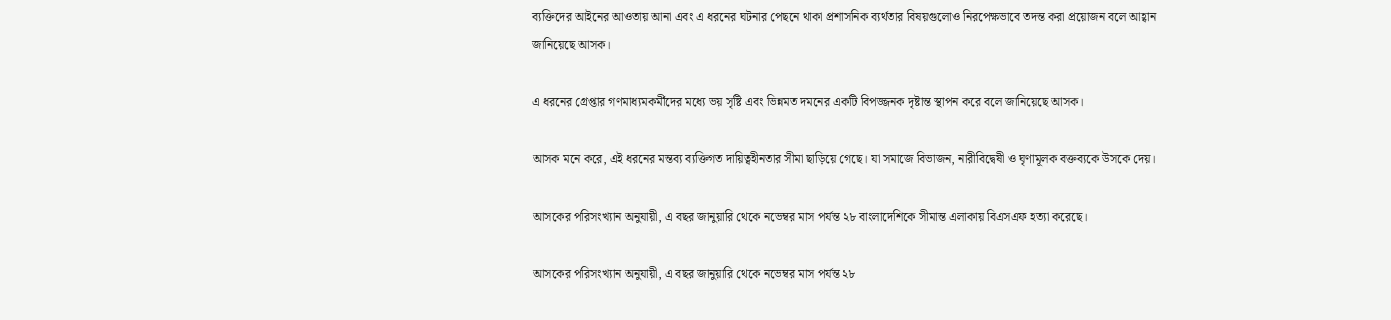ব্যক্তিদের আইনের আওতায় আনা এবং এ ধরনের ঘটনার পেছনে থাকা প্রশাসনিক ব্যর্থতার বিষয়গুলোও নিরপেক্ষভাবে তদন্ত করা প্রয়োজন বলে আহ্বান জানিয়েছে আসক।

এ ধরনের গ্রেপ্তার গণমাধ্যমকর্মীদের মধ্যে ভয় সৃষ্টি এবং ভিন্নমত দমনের একটি বিপজ্জনক দৃষ্টান্ত স্থাপন করে বলে জানিয়েছে আসক।

আসক মনে করে, এই ধরনের মন্তব্য ব্যক্তিগত দায়িত্বহীনতার সীমা ছাড়িয়ে গেছে। যা সমাজে বিভাজন, নারীবিদ্বেষী ও ঘৃণামূলক বক্তব্যকে উসকে দেয়।

আসকের পরিসংখ্যান অনুযায়ী, এ বছর জানুয়ারি থেকে নভেম্বর মাস পর্যন্ত ২৮ বাংলাদেশিকে সীমান্ত এলাকায় বিএসএফ হত্যা করেছে।

আসকের পরিসংখ্যান অনুযায়ী, এ বছর জানুয়ারি থেকে নভেম্বর মাস পর্যন্ত ২৮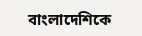বাংলাদেশিকে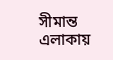সীমান্ত এলাকায়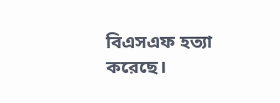বিএসএফ হত্যা করেছে।